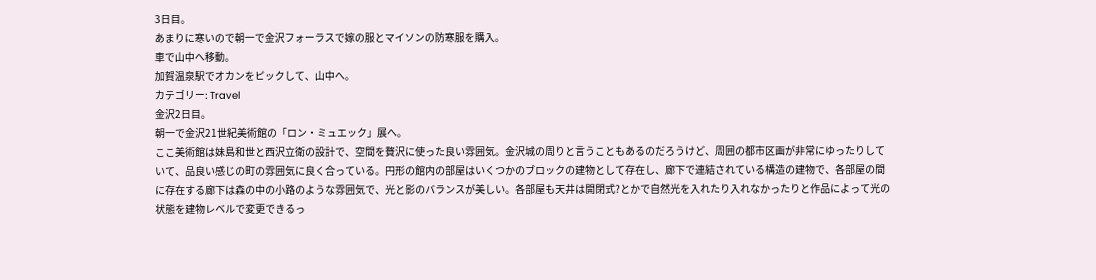3日目。
あまりに寒いので朝一で金沢フォーラスで嫁の服とマイソンの防寒服を購入。
車で山中へ移動。
加賀温泉駅でオカンをピックして、山中へ。
カテゴリー: Travel
金沢2日目。
朝一で金沢21世紀美術館の「ロン・ミュエック」展へ。
ここ美術館は妹島和世と西沢立衛の設計で、空間を贅沢に使った良い雰囲気。金沢城の周りと言うこともあるのだろうけど、周囲の都市区画が非常にゆったりしていて、品良い感じの町の雰囲気に良く合っている。円形の館内の部屋はいくつかのブロックの建物として存在し、廊下で連結されている構造の建物で、各部屋の間に存在する廊下は森の中の小路のような雰囲気で、光と影のバランスが美しい。各部屋も天井は開閉式?とかで自然光を入れたり入れなかったりと作品によって光の状態を建物レベルで変更できるっ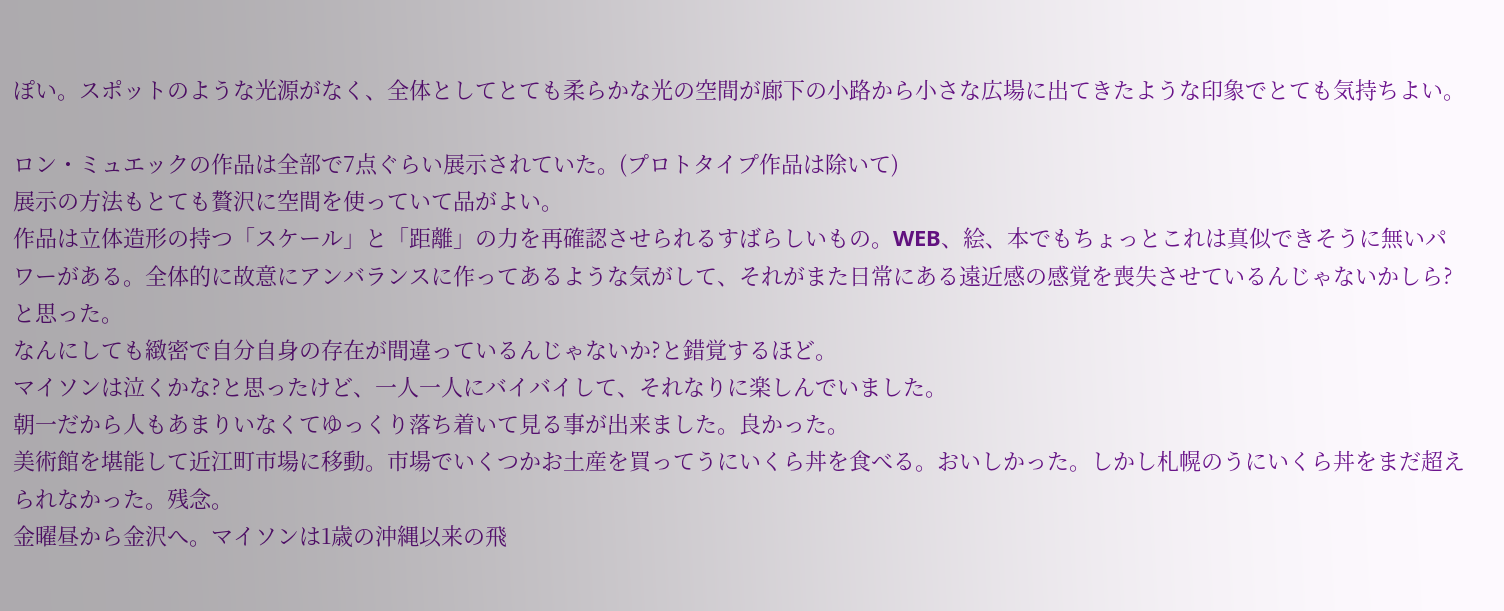ぽい。スポットのような光源がなく、全体としてとても柔らかな光の空間が廊下の小路から小さな広場に出てきたような印象でとても気持ちよい。

ロン・ミュエックの作品は全部で7点ぐらい展示されていた。(プロトタイプ作品は除いて)
展示の方法もとても贅沢に空間を使っていて品がよい。
作品は立体造形の持つ「スケール」と「距離」の力を再確認させられるすばらしいもの。WEB、絵、本でもちょっとこれは真似できそうに無いパワーがある。全体的に故意にアンバランスに作ってあるような気がして、それがまた日常にある遠近感の感覚を喪失させているんじゃないかしら?と思った。
なんにしても緻密で自分自身の存在が間違っているんじゃないか?と錯覚するほど。
マイソンは泣くかな?と思ったけど、一人一人にバイバイして、それなりに楽しんでいました。
朝一だから人もあまりいなくてゆっくり落ち着いて見る事が出来ました。良かった。
美術館を堪能して近江町市場に移動。市場でいくつかお土産を買ってうにいくら丼を食べる。おいしかった。しかし札幌のうにいくら丼をまだ超えられなかった。残念。
金曜昼から金沢へ。マイソンは1歳の沖縄以来の飛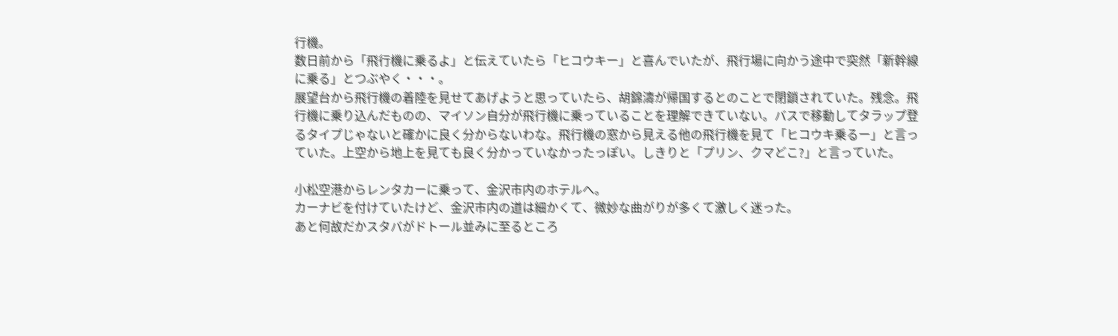行機。
数日前から「飛行機に乗るよ」と伝えていたら「ヒコウキー」と喜んでいたが、飛行場に向かう途中で突然「新幹線に乗る」とつぶやく・・・。
展望台から飛行機の着陸を見せてあげようと思っていたら、胡錦濤が帰国するとのことで閉鎖されていた。残念。飛行機に乗り込んだものの、マイソン自分が飛行機に乗っていることを理解できていない。バスで移動してタラップ登るタイプじゃないと確かに良く分からないわな。飛行機の窓から見える他の飛行機を見て「ヒコウキ乗るー」と言っていた。上空から地上を見ても良く分かっていなかったっぽい。しきりと「プリン、クマどこ?」と言っていた。

小松空港からレンタカーに乗って、金沢市内のホテルへ。
カーナビを付けていたけど、金沢市内の道は細かくて、微妙な曲がりが多くて激しく迷った。
あと何故だかスタバがドトール並みに至るところ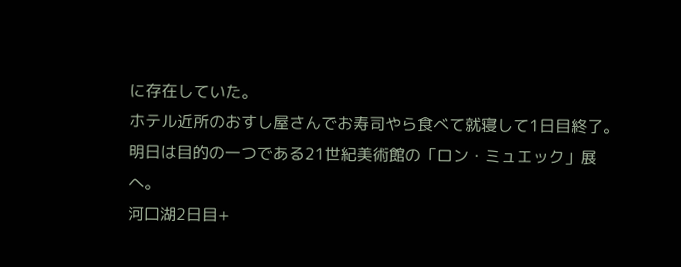に存在していた。
ホテル近所のおすし屋さんでお寿司やら食べて就寝して1日目終了。
明日は目的の一つである21世紀美術館の「ロン・ミュエック」展へ。
河口湖2日目+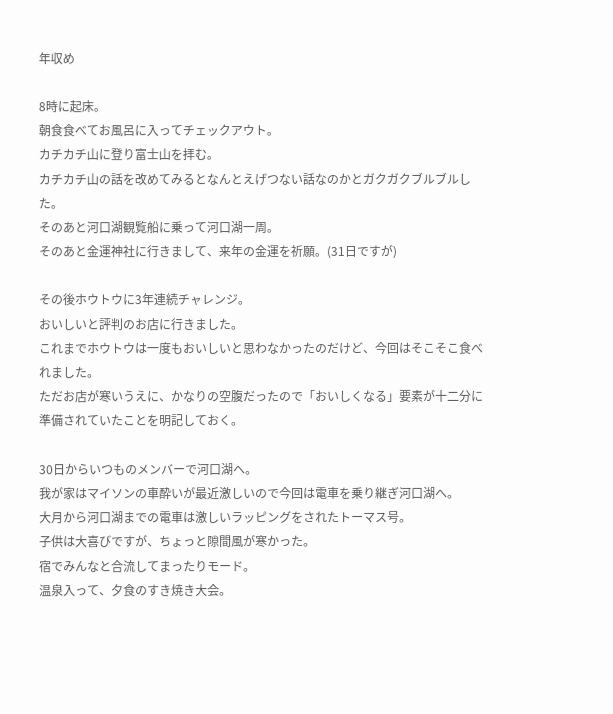年収め

8時に起床。
朝食食べてお風呂に入ってチェックアウト。
カチカチ山に登り富士山を拝む。
カチカチ山の話を改めてみるとなんとえげつない話なのかとガクガクブルブルした。
そのあと河口湖観覧船に乗って河口湖一周。
そのあと金運神社に行きまして、来年の金運を祈願。(31日ですが)

その後ホウトウに3年連続チャレンジ。
おいしいと評判のお店に行きました。
これまでホウトウは一度もおいしいと思わなかったのだけど、今回はそこそこ食べれました。
ただお店が寒いうえに、かなりの空腹だったので「おいしくなる」要素が十二分に準備されていたことを明記しておく。

30日からいつものメンバーで河口湖へ。
我が家はマイソンの車酔いが最近激しいので今回は電車を乗り継ぎ河口湖へ。
大月から河口湖までの電車は激しいラッピングをされたトーマス号。
子供は大喜びですが、ちょっと隙間風が寒かった。
宿でみんなと合流してまったりモード。
温泉入って、夕食のすき焼き大会。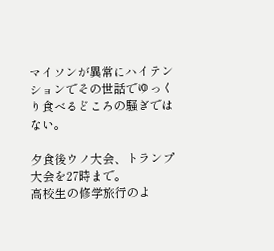マイソンが異常にハイテンションでその世話でゆっくり食べるどころの騒ぎではない。

夕食後ウノ大会、トランプ大会を27時まで。
高校生の修学旅行のよ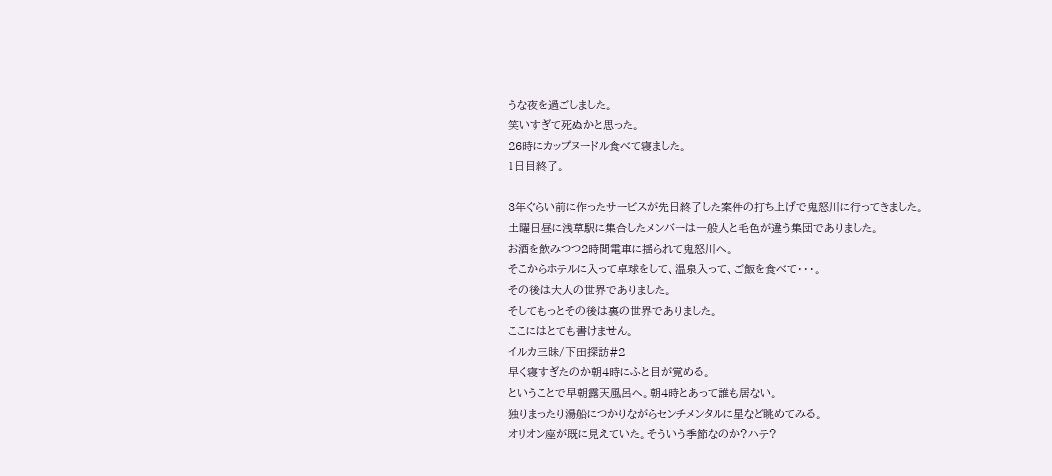うな夜を過ごしました。
笑いすぎて死ぬかと思った。
26時にカップヌードル食べて寝ました。
1日目終了。

3年ぐらい前に作ったサービスが先日終了した案件の打ち上げで鬼怒川に行ってきました。
土曜日昼に浅草駅に集合したメンバーは一般人と毛色が違う集団でありました。
お酒を飲みつつ2時間電車に揺られて鬼怒川へ。
そこからホテルに入って卓球をして、温泉入って、ご飯を食べて・・・。
その後は大人の世界でありました。
そしてもっとその後は裏の世界でありました。
ここにはとても書けません。
イルカ三昧/下田探訪#2
早く寝すぎたのか朝4時にふと目が覚める。
ということで早朝露天風呂へ。朝4時とあって誰も居ない。
独りまったり湯船につかりながらセンチメンタルに星など眺めてみる。
オリオン座が既に見えていた。そういう季節なのか?ハテ?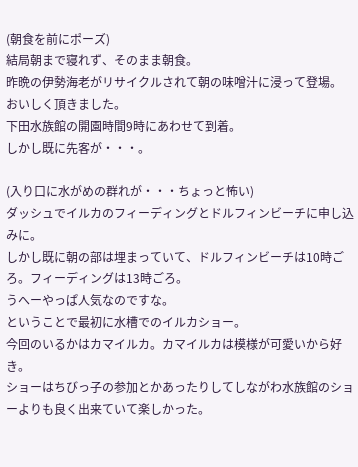(朝食を前にポーズ)
結局朝まで寝れず、そのまま朝食。
昨晩の伊勢海老がリサイクルされて朝の味噌汁に浸って登場。
おいしく頂きました。
下田水族館の開園時間9時にあわせて到着。
しかし既に先客が・・・。

(入り口に水がめの群れが・・・ちょっと怖い)
ダッシュでイルカのフィーディングとドルフィンビーチに申し込みに。
しかし既に朝の部は埋まっていて、ドルフィンビーチは10時ごろ。フィーディングは13時ごろ。
うへーやっぱ人気なのですな。
ということで最初に水槽でのイルカショー。
今回のいるかはカマイルカ。カマイルカは模様が可愛いから好き。
ショーはちびっ子の参加とかあったりしてしながわ水族館のショーよりも良く出来ていて楽しかった。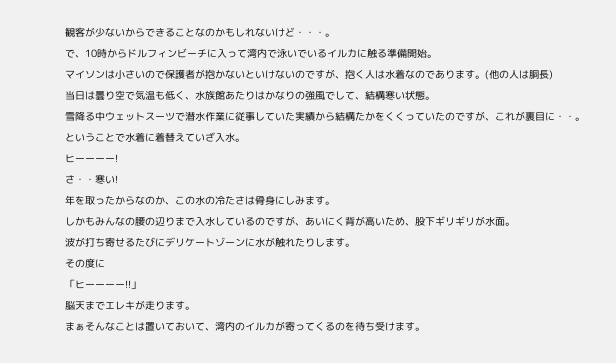観客が少ないからできることなのかもしれないけど・・・。
で、10時からドルフィンビーチに入って湾内で泳いでいるイルカに触る準備開始。
マイソンは小さいので保護者が抱かないといけないのですが、抱く人は水着なのであります。(他の人は胴長)
当日は曇り空で気温も低く、水族館あたりはかなりの強風でして、結構寒い状態。
雪降る中ウェットスーツで潜水作業に従事していた実績から結構たかをくくっていたのですが、これが裏目に・・。
ということで水着に着替えていざ入水。
ヒーーーー!
さ・・寒い!
年を取ったからなのか、この水の冷たさは骨身にしみます。
しかもみんなの腰の辺りまで入水しているのですが、あいにく背が高いため、股下ギリギリが水面。
波が打ち寄せるたびにデリケートゾーンに水が触れたりします。
その度に
「ヒーーーー!!」
脳天までエレキが走ります。
まぁそんなことは置いておいて、湾内のイルカが寄ってくるのを待ち受けます。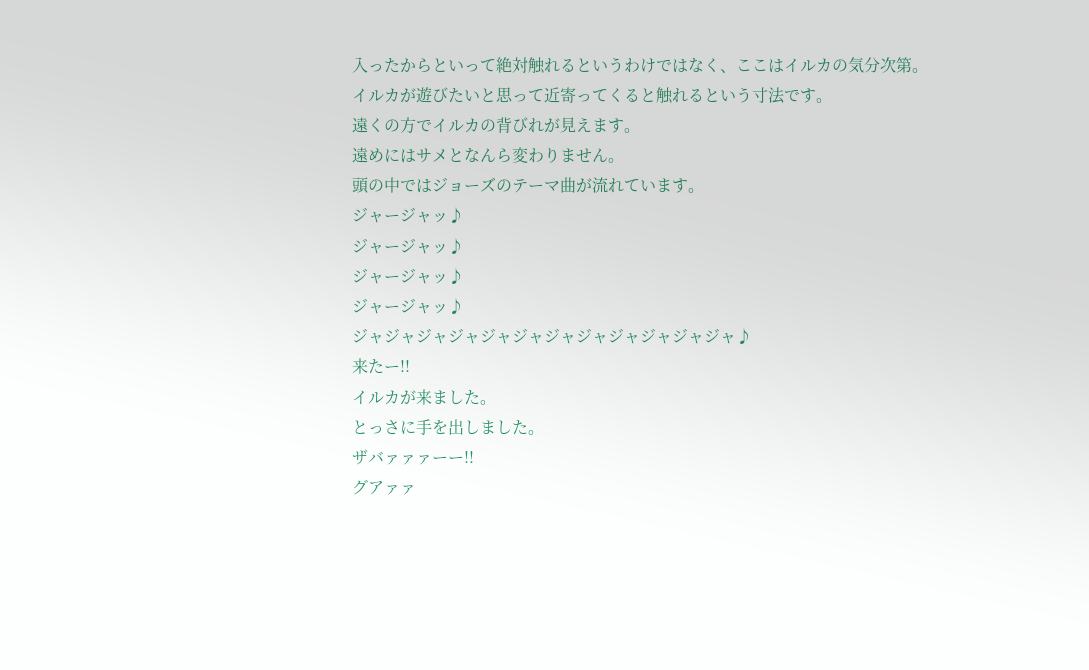入ったからといって絶対触れるというわけではなく、ここはイルカの気分次第。
イルカが遊びたいと思って近寄ってくると触れるという寸法です。
遠くの方でイルカの背びれが見えます。
遠めにはサメとなんら変わりません。
頭の中ではジョーズのテーマ曲が流れています。
ジャージャッ♪
ジャージャッ♪
ジャージャッ♪
ジャージャッ♪
ジャジャジャジャジャジャジャジャジャジャジャジャ♪
来たー!!
イルカが来ました。
とっさに手を出しました。
ザバァァァーー!!
グアァァ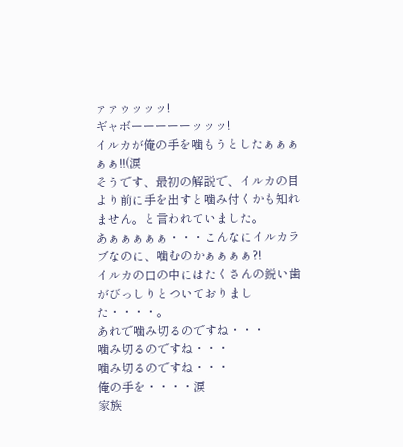ァァゥッッッ!
ギャボーーーーーッッッ!
イルカが俺の手を噛もうとしたぁぁぁぁぁ!!(涙
そうです、最初の解説で、イルカの目より前に手を出すと噛み付くかも知れません。と言われていました。
あぁぁぁぁぁ・・・こんなにイルカラブなのに、噛むのかぁぁぁぁ?!
イルカの口の中にはたくさんの鋭い歯がびっしりとついておりました・・・・。
あれで噛み切るのですね・・・
噛み切るのですね・・・
噛み切るのですね・・・
俺の手を・・・・涙
家族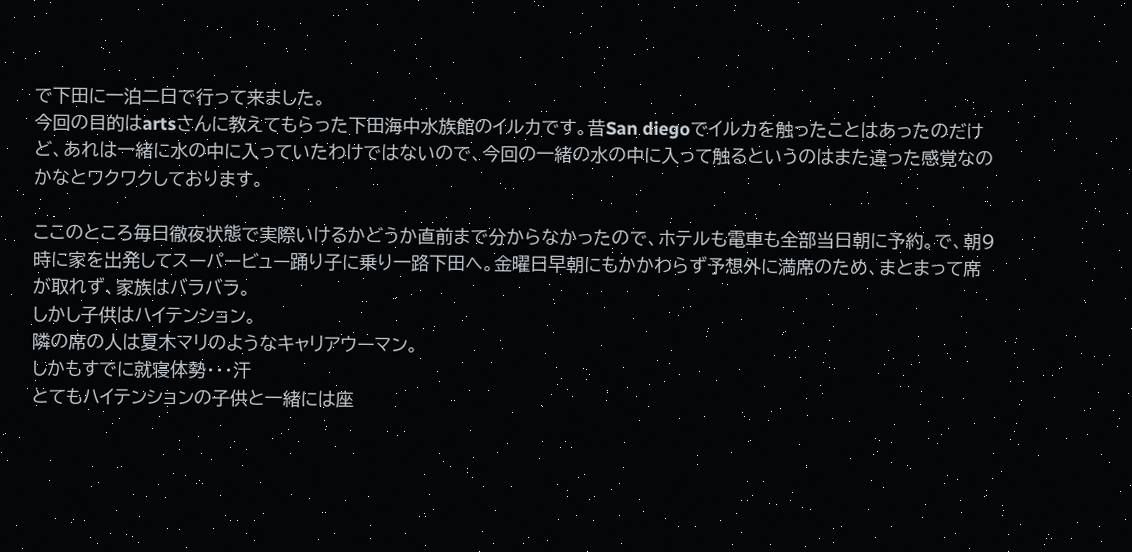で下田に一泊二日で行って来ました。
今回の目的はartsさんに教えてもらった下田海中水族館のイルカです。昔San diegoでイルカを触ったことはあったのだけど、あれは一緒に水の中に入っていたわけではないので、今回の一緒の水の中に入って触るというのはまた違った感覚なのかなとワクワクしております。

ここのところ毎日徹夜状態で実際いけるかどうか直前まで分からなかったので、ホテルも電車も全部当日朝に予約。で、朝9時に家を出発してスーパービュー踊り子に乗り一路下田へ。金曜日早朝にもかかわらず予想外に満席のため、まとまって席が取れず、家族はバラバラ。
しかし子供はハイテンション。
隣の席の人は夏木マリのようなキャリアウーマン。
しかもすでに就寝体勢・・・汗
とてもハイテンションの子供と一緒には座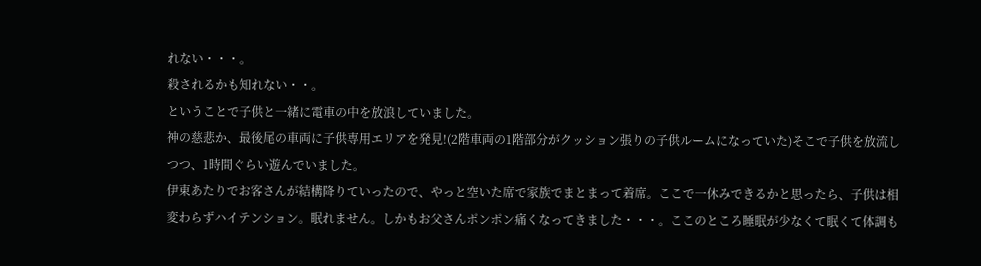れない・・・。
殺されるかも知れない・・。
ということで子供と一緒に電車の中を放浪していました。
神の慈悲か、最後尾の車両に子供専用エリアを発見!(2階車両の1階部分がクッション張りの子供ルームになっていた)そこで子供を放流しつつ、1時間ぐらい遊んでいました。
伊東あたりでお客さんが結構降りていったので、やっと空いた席で家族でまとまって着席。ここで一休みできるかと思ったら、子供は相変わらずハイテンション。眠れません。しかもお父さんポンポン痛くなってきました・・・。ここのところ睡眠が少なくて眠くて体調も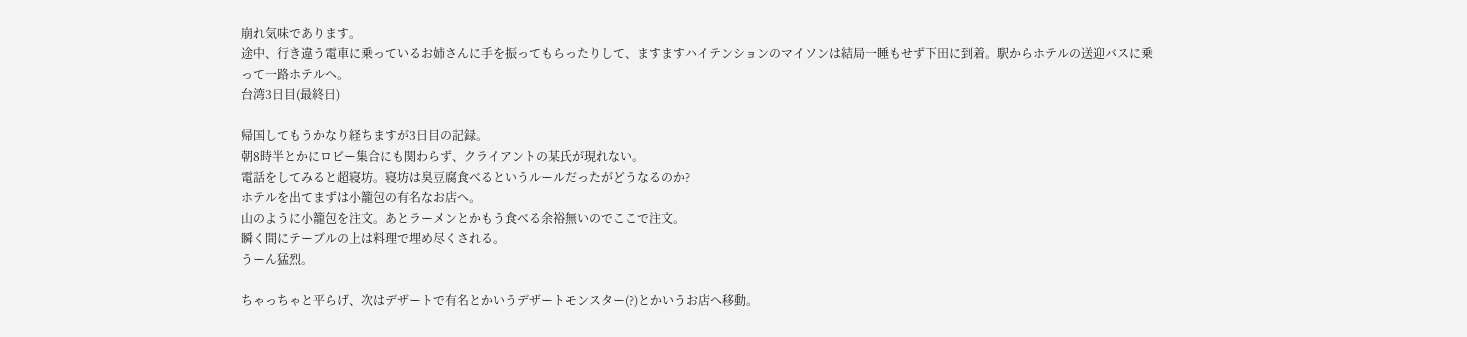崩れ気味であります。
途中、行き違う電車に乗っているお姉さんに手を振ってもらったりして、ますますハイテンションのマイソンは結局一睡もせず下田に到着。駅からホテルの送迎バスに乗って一路ホテルへ。
台湾3日目(最終日)

帰国してもうかなり経ちますが3日目の記録。
朝8時半とかにロビー集合にも関わらず、クライアントの某氏が現れない。
電話をしてみると超寝坊。寝坊は臭豆腐食べるというルールだったがどうなるのか?
ホテルを出てまずは小籠包の有名なお店へ。
山のように小籠包を注文。あとラーメンとかもう食べる余裕無いのでここで注文。
瞬く間にテーブルの上は料理で埋め尽くされる。
うーん猛烈。

ちゃっちゃと平らげ、次はデザートで有名とかいうデザートモンスター(?)とかいうお店へ移動。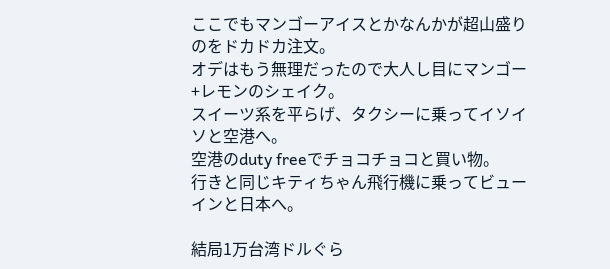ここでもマンゴーアイスとかなんかが超山盛りのをドカドカ注文。
オデはもう無理だったので大人し目にマンゴー+レモンのシェイク。
スイーツ系を平らげ、タクシーに乗ってイソイソと空港へ。
空港のduty freeでチョコチョコと買い物。
行きと同じキティちゃん飛行機に乗ってビューインと日本へ。

結局1万台湾ドルぐら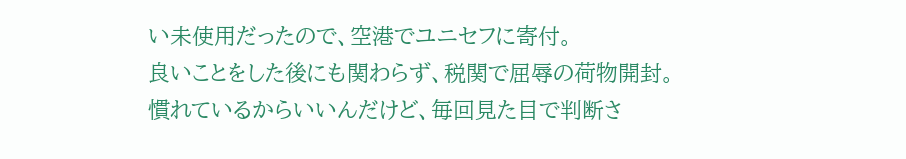い未使用だったので、空港でユニセフに寄付。
良いことをした後にも関わらず、税関で屈辱の荷物開封。
慣れているからいいんだけど、毎回見た目で判断さ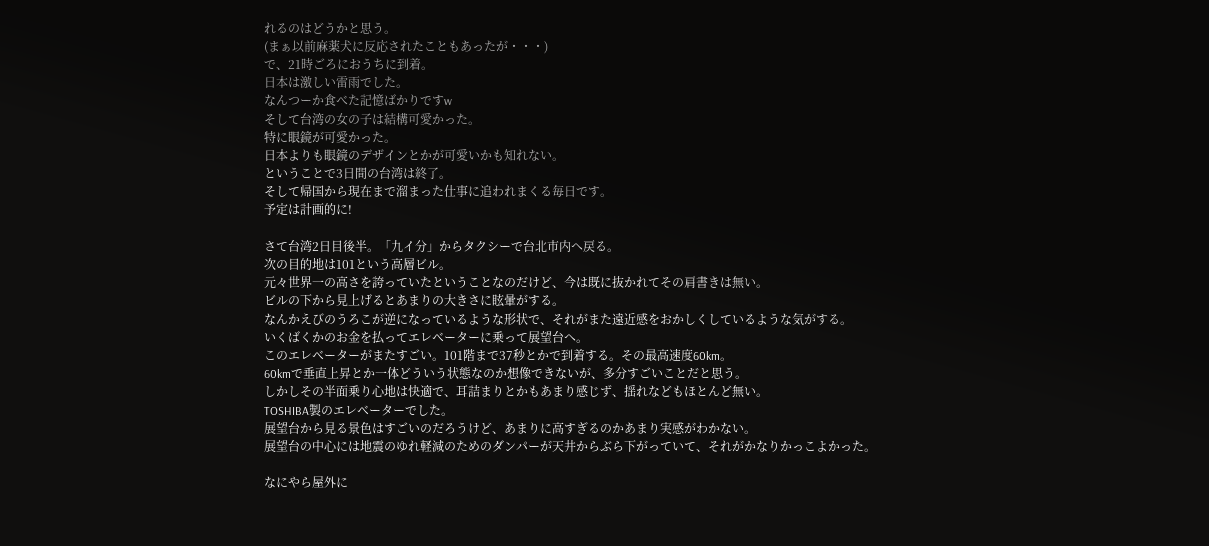れるのはどうかと思う。
(まぁ以前麻薬犬に反応されたこともあったが・・・)
で、21時ごろにおうちに到着。
日本は激しい雷雨でした。
なんつーか食べた記憶ばかりですw
そして台湾の女の子は結構可愛かった。
特に眼鏡が可愛かった。
日本よりも眼鏡のデザインとかが可愛いかも知れない。
ということで3日間の台湾は終了。
そして帰国から現在まで溜まった仕事に追われまくる毎日です。
予定は計画的に!

さて台湾2日目後半。「九イ分」からタクシーで台北市内へ戻る。
次の目的地は101という高層ビル。
元々世界一の高さを誇っていたということなのだけど、今は既に抜かれてその肩書きは無い。
ビルの下から見上げるとあまりの大きさに眩暈がする。
なんかえびのうろこが逆になっているような形状で、それがまた遠近感をおかしくしているような気がする。
いくばくかのお金を払ってエレベーターに乗って展望台へ。
このエレベーターがまたすごい。101階まで37秒とかで到着する。その最高速度60km。
60kmで垂直上昇とか一体どういう状態なのか想像できないが、多分すごいことだと思う。
しかしその半面乗り心地は快適で、耳詰まりとかもあまり感じず、揺れなどもほとんど無い。
TOSHIBA製のエレベーターでした。
展望台から見る景色はすごいのだろうけど、あまりに高すぎるのかあまり実感がわかない。
展望台の中心には地震のゆれ軽減のためのダンパーが天井からぶら下がっていて、それがかなりかっこよかった。

なにやら屋外に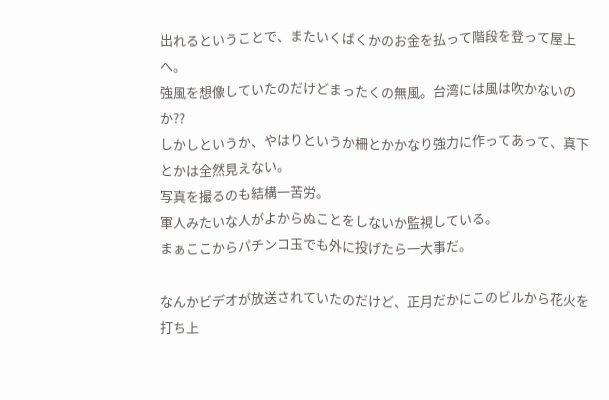出れるということで、またいくばくかのお金を払って階段を登って屋上へ。
強風を想像していたのだけどまったくの無風。台湾には風は吹かないのか??
しかしというか、やはりというか柵とかかなり強力に作ってあって、真下とかは全然見えない。
写真を撮るのも結構一苦労。
軍人みたいな人がよからぬことをしないか監視している。
まぁここからパチンコ玉でも外に投げたら一大事だ。

なんかビデオが放送されていたのだけど、正月だかにこのビルから花火を打ち上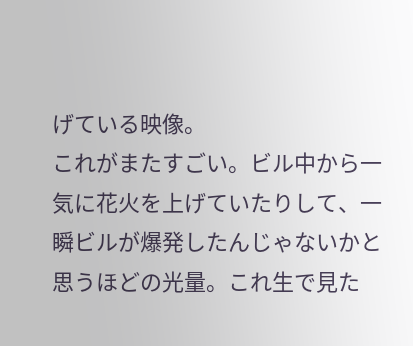げている映像。
これがまたすごい。ビル中から一気に花火を上げていたりして、一瞬ビルが爆発したんじゃないかと思うほどの光量。これ生で見た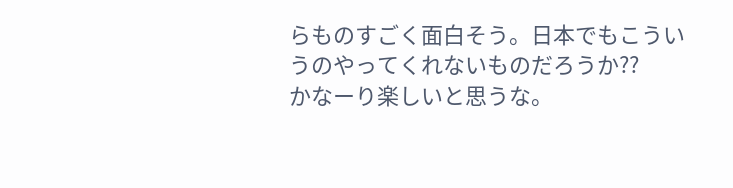らものすごく面白そう。日本でもこういうのやってくれないものだろうか??
かなーり楽しいと思うな。